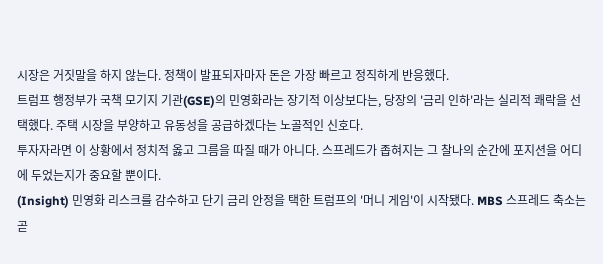시장은 거짓말을 하지 않는다. 정책이 발표되자마자 돈은 가장 빠르고 정직하게 반응했다.
트럼프 행정부가 국책 모기지 기관(GSE)의 민영화라는 장기적 이상보다는, 당장의 '금리 인하'라는 실리적 쾌락을 선택했다. 주택 시장을 부양하고 유동성을 공급하겠다는 노골적인 신호다.
투자자라면 이 상황에서 정치적 옳고 그름을 따질 때가 아니다. 스프레드가 좁혀지는 그 찰나의 순간에 포지션을 어디에 두었는지가 중요할 뿐이다.
(Insight) 민영화 리스크를 감수하고 단기 금리 안정을 택한 트럼프의 '머니 게임'이 시작됐다. MBS 스프레드 축소는 곧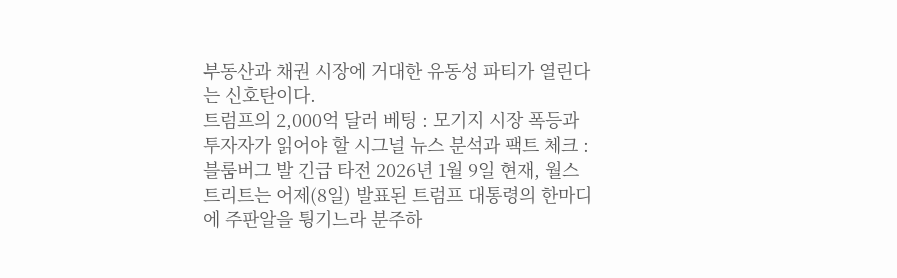부동산과 채권 시장에 거대한 유동성 파티가 열린다는 신호탄이다.
트럼프의 2,000억 달러 베팅 : 모기지 시장 폭등과 투자자가 읽어야 할 시그널 뉴스 분석과 팩트 체크 : 블룸버그 발 긴급 타전 2026년 1월 9일 현재, 월스트리트는 어제(8일) 발표된 트럼프 대통령의 한마디에 주판알을 튕기느라 분주하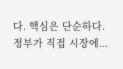다. 핵심은 단순하다.
정부가 직접 시장에...